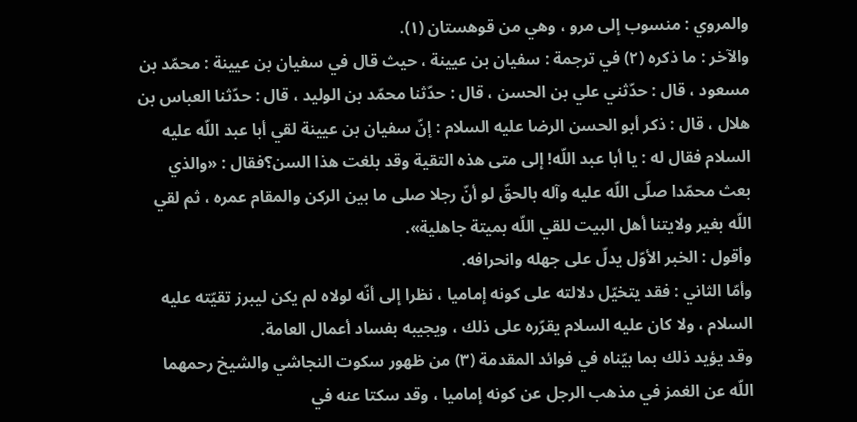والمروي : منسوب إلى مرو ، وهي من قوهستان (١).
والآخر : ما ذكره (٢) في ترجمة : سفيان بن عيينة ، حيث قال في سفيان بن عيينة : محمّد بن مسعود ، قال : حدّثني علي بن الحسن ، قال : حدّثنا محمّد بن الوليد ، قال : حدّثنا العباس بن هلال ، قال : ذكر أبو الحسن الرضا عليه السلام : إنّ سفيان بن عيينة لقي أبا عبد اللّه عليه السلام فقال له : يا أبا عبد اللّه! إلى متى هذه التقية وقد بلغت هذا السن؟فقال : «والذي بعث محمّدا صلّى اللّه عليه وآله بالحقّ لو أنّ رجلا صلى ما بين الركن والمقام عمره ، ثم لقي اللّه بغير ولايتنا أهل البيت للقي اللّه بميتة جاهلية».
وأقول : الخبر الأوّل يدلّ على جهله وانحرافه.
وأمّا الثاني : فقد يتخيّل دلالته على كونه إماميا ، نظرا إلى أنّه لولاه لم يكن ليبرز تقيّته عليه السلام ، ولا كان عليه السلام يقرّره على ذلك ، ويجيبه بفساد أعمال العامة.
وقد يؤيد ذلك بما بيّناه في فوائد المقدمة (٣) من ظهور سكوت النجاشي والشيخ رحمهما اللّه عن الغمز في مذهب الرجل عن كونه إماميا ، وقد سكتا عنه في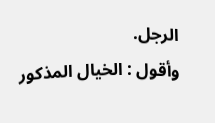الرجل.
وأقول : الخيال المذكور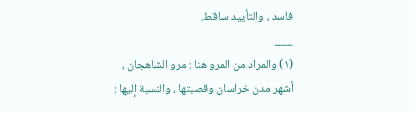فاسد ، والتأييد ساقط.
___
(١) والمراد من المرو هنا : مرو الشاهجان ، أشهر مدن خراسان وقصبتها ، والنسبة إليها :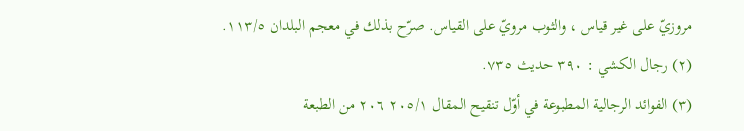مروزيّ على غير قياس ، والثوب مرويّ على القياس. صرّح بذلك في معجم البلدان ١١٣/٥.
(٢) رجال الكشي : ٣٩٠ حديث ٧٣٥.
(٣) الفوائد الرجالية المطبوعة في أوّل تنقيح المقال ٢٠٥/١ ٢٠٦ من الطبعة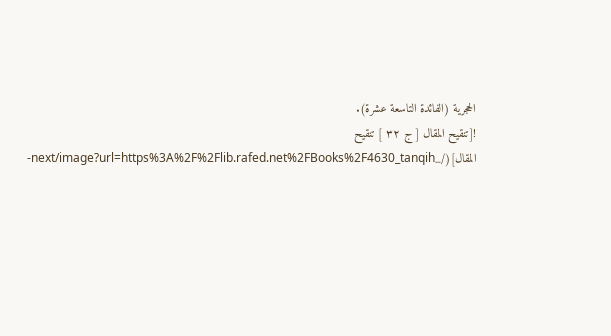الحجرية (الفائدة التاسعة عشرة).
![تنقيح المقال [ ج ٣٢ ] تنقيح المقال](/_next/image?url=https%3A%2F%2Flib.rafed.net%2FBooks%2F4630_tanqih-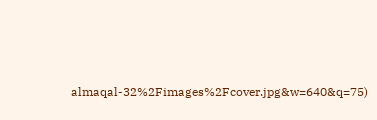almaqal-32%2Fimages%2Fcover.jpg&w=640&q=75)